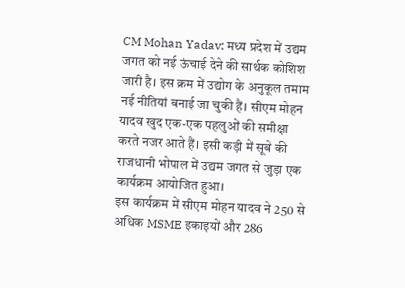CM Mohan Yadav: मध्य प्रदेश में उद्यम जगत को नई ऊंचाई देने की सार्थक कोशिश जारी है। इस क्रम में उद्योग के अनुकूल तमाम नई नीतियां बनाई जा चुकी हैं। सीएम मोहन यादव खुद एक-एक पहलुओं की समीक्षा करते नजर आते हैं। इसी कड़ी में सूबे की राजधानी भोपाल में उद्यम जगत से जुड़ा एक कार्यक्रम आयोजित हुआ।
इस कार्यक्रम में सीएम मोहन यादव ने 250 से अधिक MSME इकाइयों और 286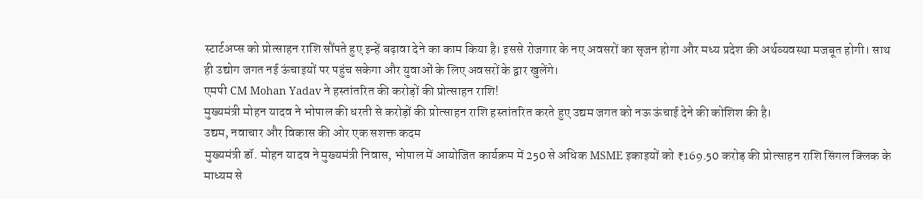स्टार्टअप्स को प्रोत्साहन राशि सौंपते हुए इन्हें बढ़ावा देने का काम किया है। इससे रोजगार के नए अवसरों का सृजन होगा और मध्य प्रदेश की अर्थव्यवस्था मजबूत होगी। साथ ही उद्योग जगत नई ऊंचाइयों पर पहुंच सकेगा और युवाओं के लिए अवसरों के द्वार खुलेंगे।
एमपी CM Mohan Yadav ने हस्तांतरित की करोड़ों की प्रोत्साहन राशि!
मुख्यमंत्री मोहन यादव ने भोपाल की धरती से करोड़ों की प्रोत्साहन राशि हस्तांतरित करते हुए उद्यम जगत को नऊ ऊंचाई देने की कोशिश की है।
उद्यम, नवाचार और विकास की ओर एक सशक्त कदम
मुख्यमंत्री डॉ. मोहन यादव ने मुख्यमंत्री निवास, भोपाल में आयोजित कार्यक्रम में 250 से अधिक MSME इकाइयों को ₹169.50 करोड़ की प्रोत्साहन राशि सिंगल क्लिक के माध्यम से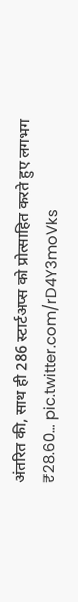अंतरित की, साथ ही 286 स्टार्टअप्स को प्रोत्साहित करते हुए लगभग ₹28.60… pic.twitter.com/rD4Y3moVks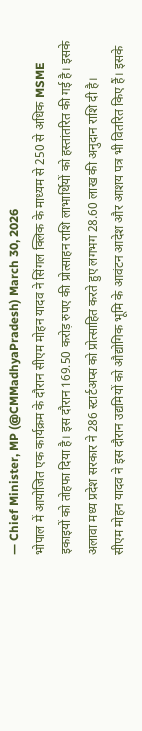— Chief Minister, MP (@CMMadhyaPradesh) March 30, 2026
भोपाल में आयोजित एक कार्यक्रम के दौरान सीएम मोहन यादव ने सिंगल क्लिक के माध्यम से 250 से अधिक MSME इकाइयों को तोहफा दिया है। इस दौरान 169.50 करोड़ रुपए की प्रोत्साहन राशि लाभार्थियों को हस्तांतरित की गई है। इसके अलावा मध्य प्रदेश सरकार ने 286 स्टार्टअप्स को प्रोत्साहित करते हुए लगभग 28.60 लाख की अनुदान राशि दी है।
सीएम मोहन यादव ने इस दौरान उद्यमियों को औद्योगिक भूमि के आवंटन आदेश और आशय पत्र भी वितरित किए हैं। इसके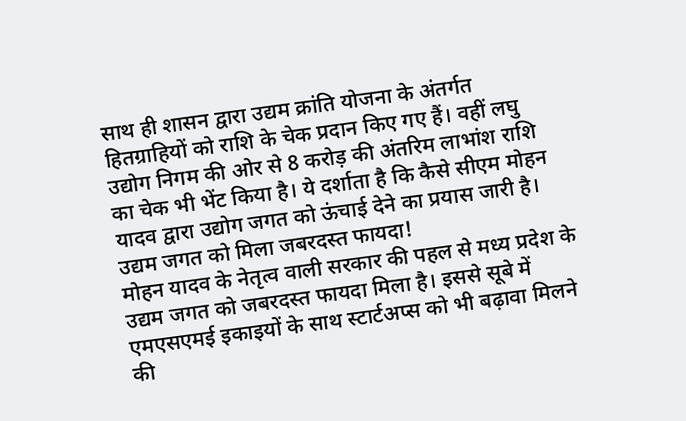साथ ही शासन द्वारा उद्यम क्रांति योजना के अंतर्गत हितग्राहियों को राशि के चेक प्रदान किए गए हैं। वहीं लघु उद्योग निगम की ओर से 8 करोड़ की अंतरिम लाभांश राशि का चेक भी भेंट किया है। ये दर्शाता है कि कैसे सीएम मोहन यादव द्वारा उद्योग जगत को ऊंचाई देने का प्रयास जारी है।
उद्यम जगत को मिला जबरदस्त फायदा!
मोहन यादव के नेतृत्व वाली सरकार की पहल से मध्य प्रदेश के उद्यम जगत को जबरदस्त फायदा मिला है। इससे सूबे में एमएसएमई इकाइयों के साथ स्टार्टअप्स को भी बढ़ावा मिलने की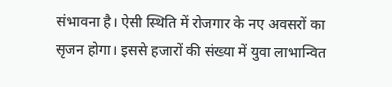संभावना है। ऐसी स्थिति में रोजगार के नए अवसरों का सृजन होगा। इससे हजारों की संख्या में युवा लाभान्वित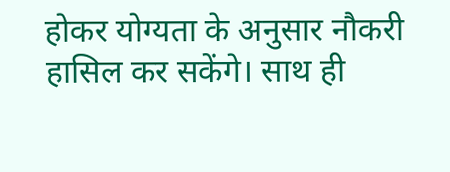होकर योग्यता के अनुसार नौकरी हासिल कर सकेंगे। साथ ही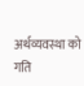अर्थव्यवस्था को गति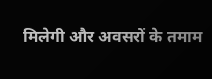मिलेगी और अवसरों के तमाम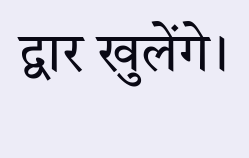द्वार खुलेंगे।